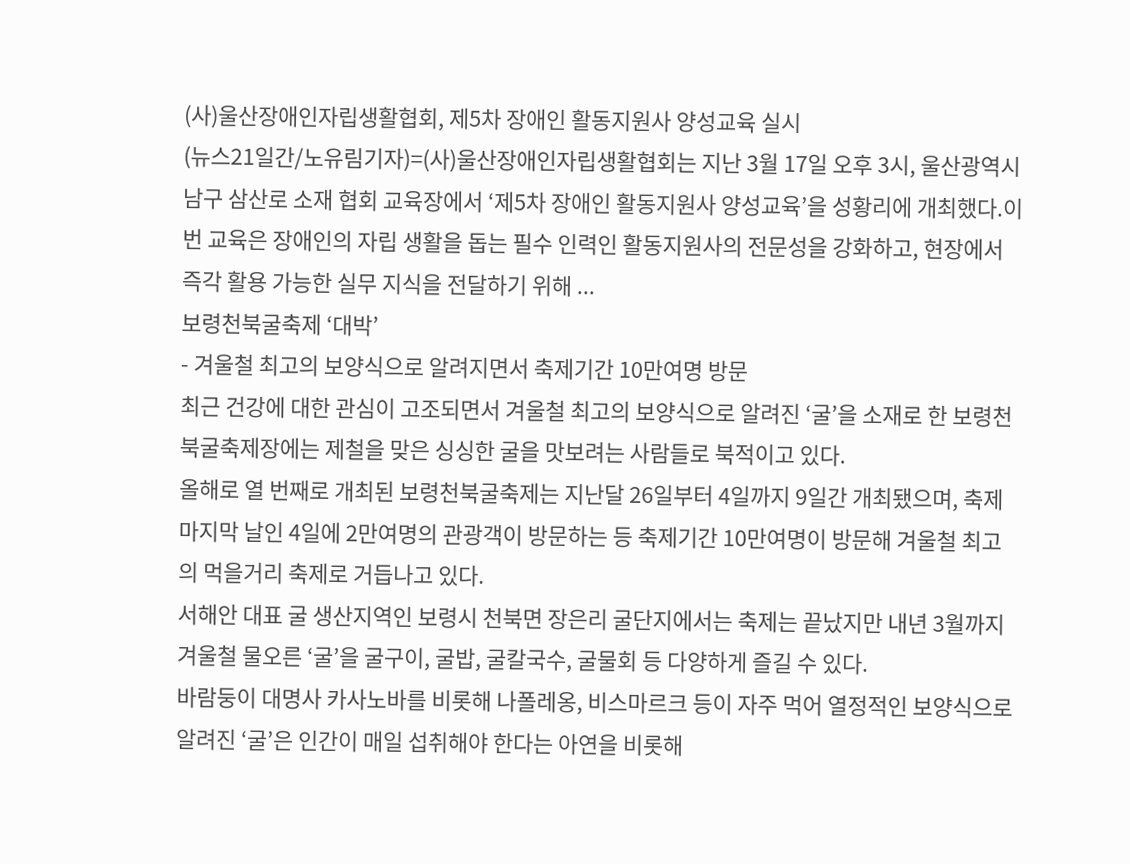(사)울산장애인자립생활협회, 제5차 장애인 활동지원사 양성교육 실시
(뉴스21일간/노유림기자)=(사)울산장애인자립생활협회는 지난 3월 17일 오후 3시, 울산광역시 남구 삼산로 소재 협회 교육장에서 ‘제5차 장애인 활동지원사 양성교육’을 성황리에 개최했다.이번 교육은 장애인의 자립 생활을 돕는 필수 인력인 활동지원사의 전문성을 강화하고, 현장에서 즉각 활용 가능한 실무 지식을 전달하기 위해 ...
보령천북굴축제 ‘대박’
- 겨울철 최고의 보양식으로 알려지면서 축제기간 10만여명 방문
최근 건강에 대한 관심이 고조되면서 겨울철 최고의 보양식으로 알려진 ‘굴’을 소재로 한 보령천북굴축제장에는 제철을 맞은 싱싱한 굴을 맛보려는 사람들로 북적이고 있다.
올해로 열 번째로 개최된 보령천북굴축제는 지난달 26일부터 4일까지 9일간 개최됐으며, 축제 마지막 날인 4일에 2만여명의 관광객이 방문하는 등 축제기간 10만여명이 방문해 겨울철 최고의 먹을거리 축제로 거듭나고 있다.
서해안 대표 굴 생산지역인 보령시 천북면 장은리 굴단지에서는 축제는 끝났지만 내년 3월까지 겨울철 물오른 ‘굴’을 굴구이, 굴밥, 굴칼국수, 굴물회 등 다양하게 즐길 수 있다.
바람둥이 대명사 카사노바를 비롯해 나폴레옹, 비스마르크 등이 자주 먹어 열정적인 보양식으로 알려진 ‘굴’은 인간이 매일 섭취해야 한다는 아연을 비롯해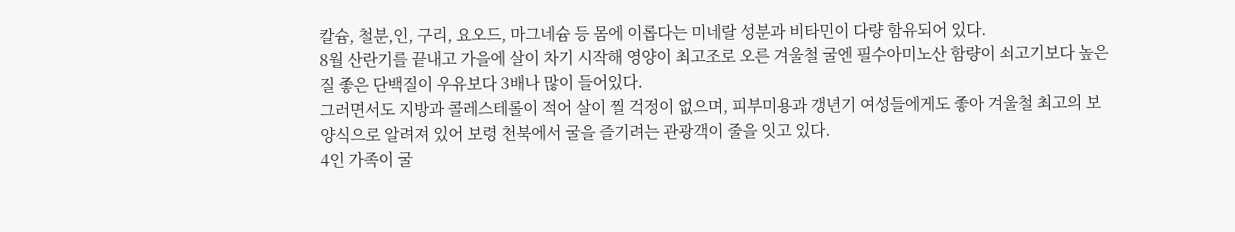칼슘, 철분,인, 구리, 요오드, 마그네슘 등 몸에 이롭다는 미네랄 성분과 비타민이 다량 함유되어 있다.
8월 산란기를 끝내고 가을에 살이 차기 시작해 영양이 최고조로 오른 겨울철 굴엔 필수아미노산 함량이 쇠고기보다 높은 질 좋은 단백질이 우유보다 3배나 많이 들어있다.
그러면서도 지방과 콜레스테롤이 적어 살이 찔 걱정이 없으며, 피부미용과 갱년기 여성들에게도 좋아 겨울철 최고의 보양식으로 알려져 있어 보령 천북에서 굴을 즐기려는 관광객이 줄을 잇고 있다.
4인 가족이 굴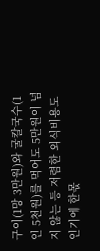구이(1망 3만원)와 굴칼국수(1인 5천원)를 먹어도 5만원이 넘지 않는 등 저렴한 외식비용도 인기에 한몫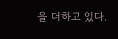을 더하고 있다.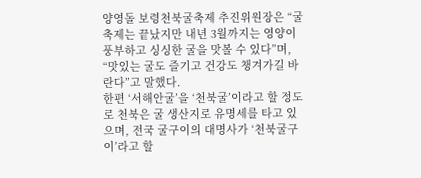양영돌 보령천북굴축제 추진위원장은 “굴축제는 끝났지만 내년 3월까지는 영양이 풍부하고 싱싱한 굴을 맛볼 수 있다”며, “맛있는 굴도 즐기고 건강도 챙겨가길 바란다”고 말했다.
한편 ‘서해안굴’을 ‘천북굴’이라고 할 정도로 천북은 굴 생산지로 유명세를 타고 있으며, 전국 굴구이의 대명사가 ‘천북굴구이’라고 할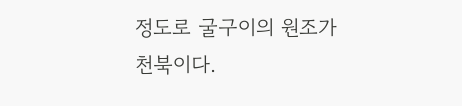정도로 굴구이의 원조가 천북이다.